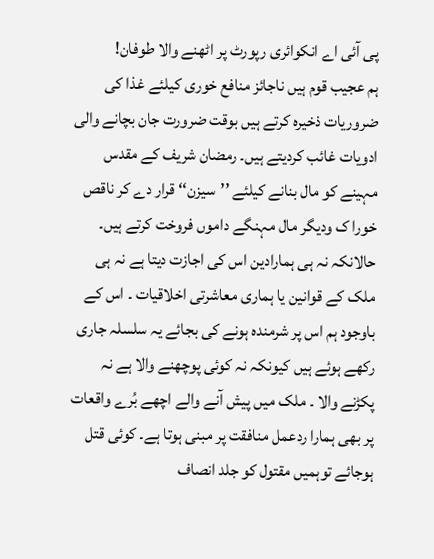پی آئی اے انکوائری رپورٹ پر اٹھنے والا طوفان!
ہم عجیب قوم ہیں ناجائز منافع خوری کیلئے غذا کی ضروریات ذخیرہ کرتے ہیں بوقت ضرورت جان بچانے والی ادویات غائب کردیتے ہیں۔ رمضان شریف کے مقدس مہینے کو مال بنانے کیلئے ’’سیزن‘‘ قرار دے کر ناقص خورا ک ودیگر مال مہنگے داموں فروخت کرتے ہیں۔ حالانکہ نہ ہی ہمارادین اس کی اجازت دیتا ہے نہ ہی ملک کے قوانین یا ہماری معاشرتی اخلاقیات ۔ اس کے باوجود ہم اس پر شرمندہ ہونے کی بجائے یہ سلسلہ جاری رکھے ہوئے ہیں کیونکہ نہ کوئی پوچھنے والا ہے نہ پکڑنے والا ۔ ملک میں پیش آنے والے اچھے بُرے واقعات پر بھی ہمارا ردعمل منافقت پر مبنی ہوتا ہے۔ کوئی قتل ہوجائے توہمیں مقتول کو جلد انصاف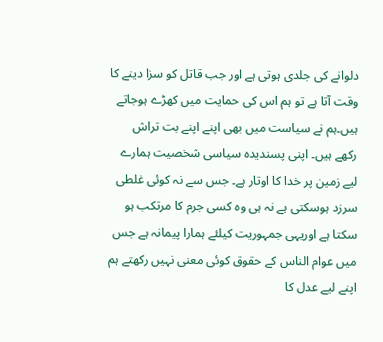دلوانے کی جلدی ہوتی ہے اور جب قاتل کو سزا دینے کا وقت آتا ہے تو ہم اس کی حمایت میں کھڑے ہوجاتے ہیں۔ہم نے سیاست میں بھی اپنے اپنے بت تراش رکھے ہیں۔ اپنی پسندیدہ سیاسی شخصیت ہمارے لیے زمین پر خدا کا اوتار ہے۔ جس سے نہ کوئی غلطی سرزد ہوسکتی ہے نہ ہی وہ کسی جرم کا مرتکب ہو سکتا ہے اوریہی جمہوریت کیلئے ہمارا پیمانہ ہے جس میں عوام الناس کے حقوق کوئی معنی نہیں رکھتے ہم اپنے لیے عدل کا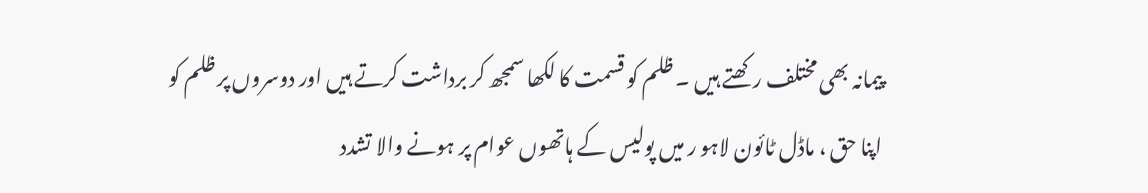پیمانہ بھی مختلف رکھتے ہیں ۔ ظلم کو قسمت کا لکھا سمجھ کر برداشت کرتے ہیں اور دوسروں پر ظلم کو اپنا حق ، ماڈل ٹائون لاہو ر میں پولیس کے ہاتھوں عوام پر ہونے والا تشدد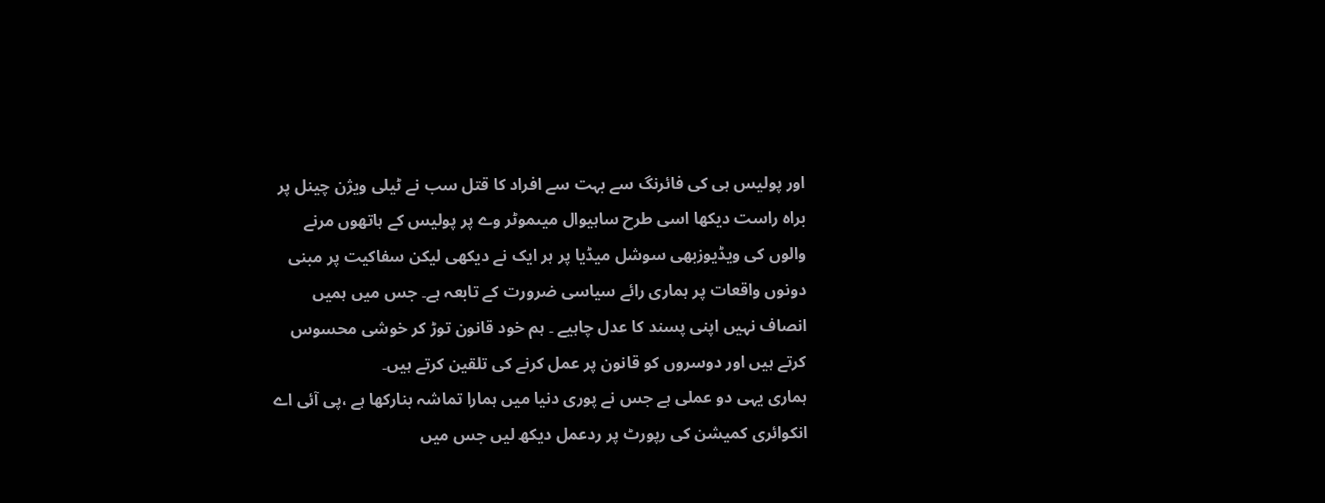اور پولیس ہی کی فائرنگ سے بہت سے افراد کا قتل سب نے ٹیلی ویژن چینل پر براہ راست دیکھا اسی طرح ساہیوال میںموٹر وے پر پولیس کے ہاتھوں مرنے والوں کی ویڈیوزبھی سوشل میڈیا پر ہر ایک نے دیکھی لیکن سفاکیت پر مبنی دونوں واقعات پر ہماری رائے سیاسی ضرورت کے تابعہ ہے۔ جس میں ہمیں انصاف نہیں اپنی پسند کا عدل چاہیے ۔ ہم خود قانون توڑ کر خوشی محسوس کرتے ہیں اور دوسروں کو قانون پر عمل کرنے کی تلقین کرتے ہیں۔
ہماری یہی دو عملی ہے جس نے پوری دنیا میں ہمارا تماشہ بنارکھا ہے ،پی آئی اے انکوائری کمیشن کی رپورٹ پر ردعمل دیکھ لیں جس میں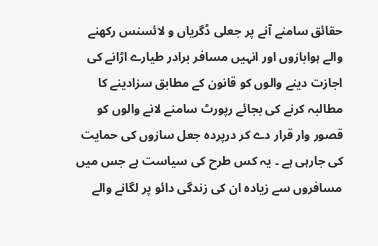حقائق سامنے آنے پر جعلی ڈگریاں و لائسنس رکھنے والے ہوابازوں اور انہیں مسافر برادر طیارے اڑانے کی اجازت دینے والوں کو قانون کے مطابق سزادینے کا مطالبہ کرنے کی بجائے رپورٹ سامنے لانے والوں کو قصور وار قرار دے کر درپردہ جعل سازوں کی حمایت کی جارہی ہے ۔ یہ کس طرح کی سیاست ہے جس میں مسافروں سے زیادہ ان کی زندگی دائو پر لگانے والے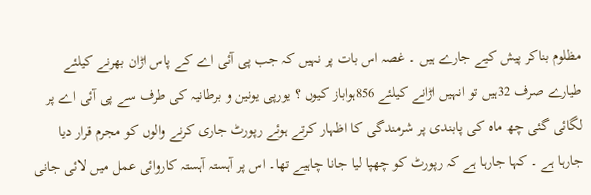مظلوم بناکر پیش کیے جارے ہیں ۔ غصہ اس بات پر نہیں کہ جب پی آئی اے کے پاس اڑان بھرنے کیلئے طیارے صرف 32ہیں تو انہیں اڑانے کیلئے 856ہواباز کیوں ؟ یورپی یونین و برطانیہ کی طرف سے پی آئی اے پر لگائی گئی چھ ماہ کی پابندی پر شرمندگی کا اظہار کرتے ہوئے رپورٹ جاری کرنے والوں کو مجرم قرار دیا جارہا ہے ۔ کہا جارہا ہے کہ رپورٹ کو چھپا لیا جانا چاہیے تھا۔ اس پر آہستہ آہستہ کاروائی عمل میں لائی جانی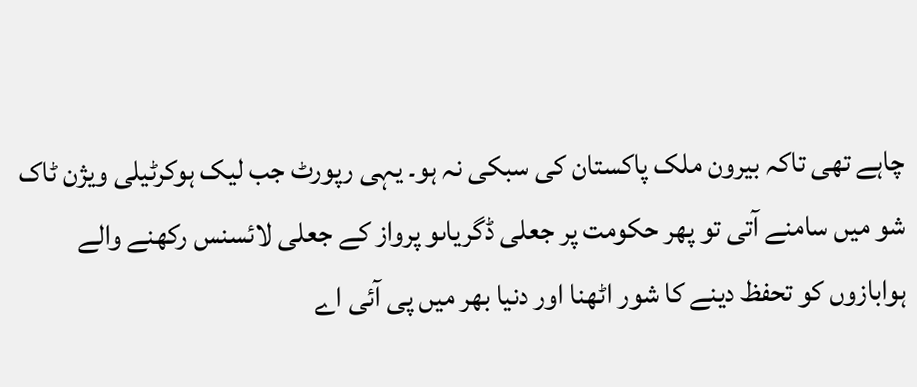چاہے تھی تاکہ بیرون ملک پاکستان کی سبکی نہ ہو۔ یہی رپورٹ جب لیک ہوکرٹیلی ویژن ٹاک شو میں سامنے آتی تو پھر حکومت پر جعلی ڈگریاںو پرواز کے جعلی لائسنس رکھنے والے ہوابازوں کو تحفظ دینے کا شور اٹھنا اور دنیا بھر میں پی آئی اے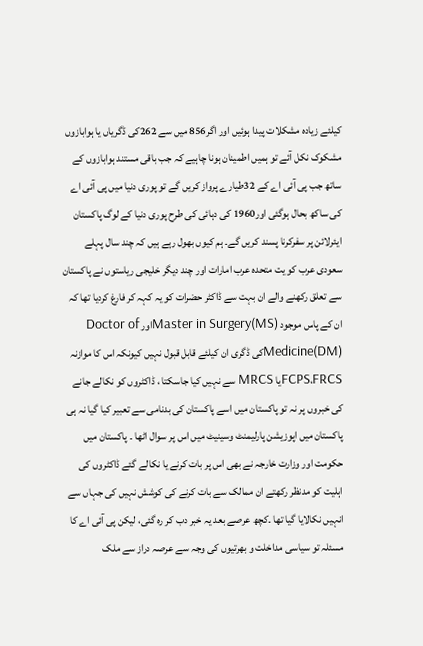کیلئے زیادہ مشکلات پیدا ہوئیں اور اگر856 میں سے 262کی ڈگریاں یا ہوابازوں مشکوک نکل آئے تو ہمیں اطمینان ہونا چاہیے کہ جب باقی مستند ہوابازوں کے ساتھ جب پی آئی اے کے 32طیارے پرواز کریں گے تو پوری دنیا میں پی آئی اے کی ساکھ بحال ہوگئی اور1960 کی دہائی کی طرح پوری دنیا کے لوگ پاکستان ایئرلائن پر سفرکرنا پسند کریں گے۔ ہم کیوں بھول رہے ہیں کہ چند سال پہلے سعودی عرب کو یت متحدہ عرب امارات اور چند دیگر خلیجی ریاستوں نے پاکستان سے تعلق رکھنے والے ان بہت سے ڈاکٹر حضرات کو یہ کہہ کر فارغ کردیا تھا کہ ان کے پاس موجود Master in Surgery(MS)اور Doctor of Medicine(DM)کی ڈگری ان کیلئے قابل قبول نہیں کیونکہ اس کا موازنہ FCPS،FRCSیا MRCS سے نہیں کیا جاسکتا ، ڈاکٹروں کو نکالے جانے کی خبروں پر نہ تو پاکستان میں اسے پاکستان کی بدنامی سے تعبیر کیا گیا نہ ہی پاکستان میں اپوزیشن پارلیمنٹ وسینیٹ میں اس پر سوال اٹھا ۔ پاکستان میں حکومت اور وزارت خارجہ نے بھی اس پر بات کرنے یا نکالے گئے ڈاکٹروں کی اہلیت کو مدنظر رکھتے ان ممالک سے بات کرنے کی کوشش نہیں کی جہاں سے انہیں نکالایا گیا تھا ۔کچھ عرصے بعد یہ خبر دب کر رہ گئی، لیکن پی آئی اے کا مسئلہ تو سیاسی مداخلت و بھرتیوں کی وجہ سے عرصہ دراز سے ملک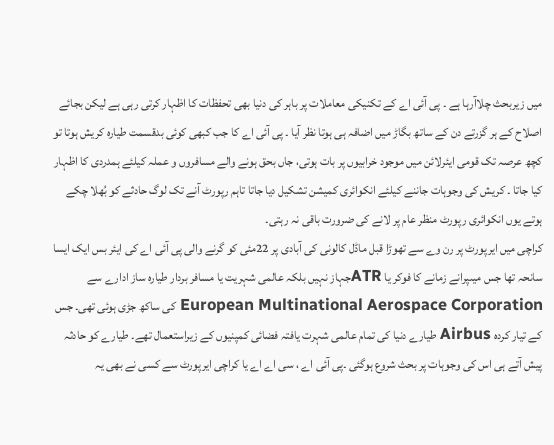میں زیربحث چلاآرہا ہے ۔ پی آئی اے کے تکنیکی معاملات پر باہر کی دنیا بھی تحفظات کا اظہار کرتی رہی ہے لیکن بجائے اصلاح کے ہر گزرتے دن کے ساتھ بگاڑ میں اضافہ ہی ہوتا نظر آیا ۔ پی آئی اے کا جب کبھی کوئی بدقسمت طیارہ کریش ہوتا تو کچھ عرصہ تک قومی ایئرلائن میں موجود خرابیوں پر بات ہوتی، جاں بحق ہونے والے مسافروں و عملہ کیلئے ہمدردی کا اظہار کیا جاتا ۔ کریش کی وجوہات جاننے کیلئے انکوائری کمیشن تشکیل دیا جاتا تاہم رپورٹ آنے تک لوگ حادثے کو بُھلا چکے ہوتے یوں انکوائری رپورٹ منظر عام پر لانے کی ضرورت باقی نہ رہتی۔
کراچی میں ایرپورٹ پر رن وے سے تھوڑا قبل ماڈل کالونی کی آبادی پر 22مئی کو گرنے والی پی آئی اے کی ایئر بس ایک ایسا سانحہ تھا جس میںپرانے زمانے کا فوکر یا ATRجہاز نہیں بلکہ عالمی شہریت یا مسافر بردار طیارہ ساز ادارے سے European Multinational Aerospace Corporation کی ساکھ جڑی ہوئی تھی۔ جس کے تیار کردہ Airbus طیارے دنیا کی تمام عالمی شہرت یافتہ فضائی کمپنیوں کے زیراستعمال تھے۔ طیارے کو حادثہ پیش آتے ہی اس کی وجوہات پر بحث شروع ہوگئی ۔پی آئی اے ، سی اے اے یا کراچی ایرپورٹ سے کسی نے بھی یہ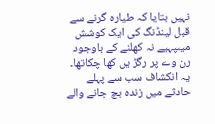نہیں بتایا کہ طیارہ گرنے سے قبل لینڈنگ کی ایک کوشش میںپہیے نہ کھلنے کے باوجود رن وے پر رگڑ یں کھا چکاتھا۔ یہ انکشاف سب سے پہلے حادثے میں زندہ بچ جانے والے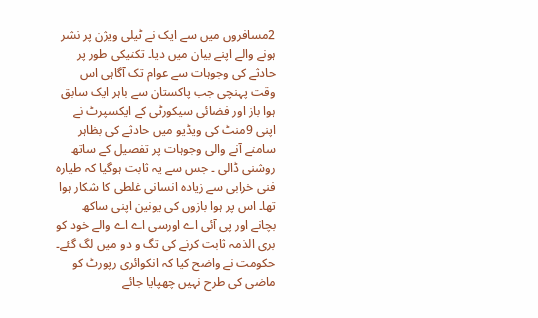2مسافروں میں سے ایک نے ٹیلی ویژن پر نشر ہونے والے اپنے بیان میں دیا۔ تکنیکی طور پر حادثے کی وجوہات سے عوام تک آگاہی اس وقت پہنچی جب پاکستان سے باہر ایک سابق ہوا باز اور فضائی سیکورٹی کے ایکسپرٹ نے اپنی 9منٹ کی ویڈیو میں حادثے کی بظاہر سامنے آنے والی وجوہات پر تفصیل کے ساتھ روشنی ڈالی ۔ جس سے یہ ثابت ہوگیا کہ طیارہ فنی خرابی سے زیادہ انسانی غلطی کا شکار ہوا تھا۔ اس پر ہوا بازوں کی یونین اپنی ساکھ بچانے اور پی آئی اے اورسی اے اے والے خود کو بری الذمہ ثابت کرنے کی تگ و دو میں لگ گئے۔ حکومت نے واضح کیا کہ انکوائری رپورٹ کو ماضی کی طرح نہیں چھپایا جائے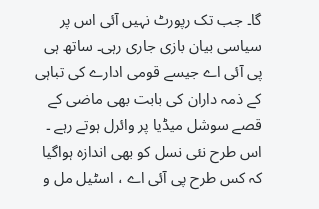گا۔ جب تک رپورٹ نہیں آئی اس پر سیاسی بیان بازی جاری رہی۔ ساتھ ہی پی آئی اے جیسے قومی ادارے کی تباہی کے ذمہ داران کی بابت بھی ماضی کے قصے سوشل میڈیا پر وائرل ہوتے رہے ۔ اس طرح نئی نسل کو بھی اندازہ ہواگیا کہ کس طرح پی آئی اے ، اسٹیل مل و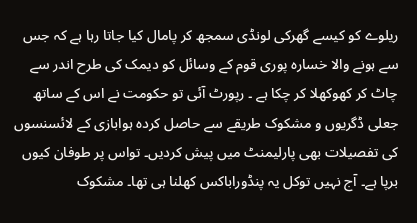ریلوے کو کیسے گھرکی لونڈی سمجھ کر پامال کیا جاتا رہا ہے کہ جس سے ہونے والا خسارہ پوری قوم کے وسائل کو دیمک کی طرح اندر سے چاٹ کر کھوکھلا کر چکا ہے ۔ رپورٹ آئی تو حکومت نے اس کے ساتھ جعلی ڈگریوں و مشکوک طریقے سے حاصل کردہ ہوابازی کے لائسنسوں کی تفصیلات بھی پارلیمنٹ میں پیش کردیں۔ تواس پر طوفان کیوں برپا ہے۔ آج نہیں توکل یہ پنڈوراباکس کھلنا ہی تھا۔ مشکوک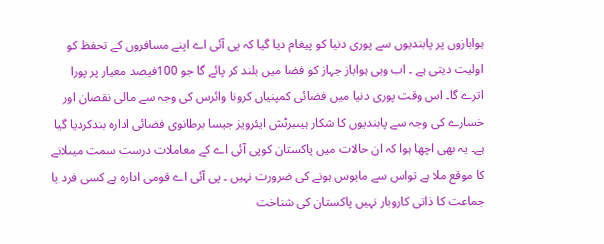ہوابازوں پر پابندیوں سے پوری دنیا کو پیغام دیا گیا کہ پی آئی اے اپنے مسافروں کے تحفظ کو اولیت دیتی ہے ۔ اب وہی ہواباز جہاز کو فضا میں بلند کر پائے گا جو 100فیصد معیار پر پورا اترے گا۔ اس وقت پوری دنیا میں فضائی کمپنیاں کرونا وائرس کی وجہ سے مالی نقصان اور خسارے کی وجہ سے پابندیوں کا شکار ہیںبرٹش ایئرویز جیسا برطانوی فضائی ادارہ بندکردیا گیا ہے۔ یہ بھی اچھا ہوا کہ ان حالات میں پاکستان کوپی آئی اے کے معاملات درست سمت میںلانے کا موقع ملا ہے تواس سے مایوس ہونے کی ضرورت نہیں ۔ پی آئی اے قومی ادارہ ہے کسی فرد یا جماعت کا ذاتی کاروبار نہیں پاکستان کی شناخت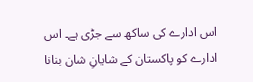اس ادارے کی ساکھ سے جڑی ہے۔ اس ادارے کو پاکستان کے شایانِ شان بنانا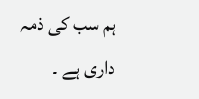ہم سب کی ذمہ داری ہے ۔